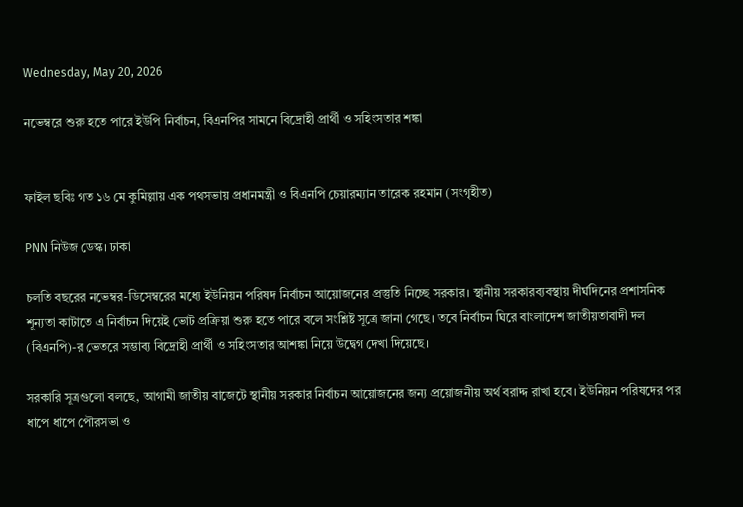Wednesday, May 20, 2026

নভেম্বরে শুরু হতে পারে ইউপি নির্বাচন, বিএনপির সামনে বিদ্রোহী প্রার্থী ও সহিংসতার শঙ্কা


ফাইল ছবিঃ গত ১৬ মে কুমিল্লায় এক পথসভায় প্রধানমন্ত্রী ও বিএনপি চেয়ারম্যান তারেক রহমান (সংগৃহীত)

PNN নিউজ ডেস্ক। ঢাকা

চলতি বছরের নভেম্বর-ডিসেম্বরের মধ্যে ইউনিয়ন পরিষদ নির্বাচন আয়োজনের প্রস্তুতি নিচ্ছে সরকার। স্থানীয় সরকারব্যবস্থায় দীর্ঘদিনের প্রশাসনিক শূন্যতা কাটাতে এ নির্বাচন দিয়েই ভোট প্রক্রিয়া শুরু হতে পারে বলে সংশ্লিষ্ট সূত্রে জানা গেছে। তবে নির্বাচন ঘিরে বাংলাদেশ জাতীয়তাবাদী দল (বিএনপি)-র ভেতরে সম্ভাব্য বিদ্রোহী প্রার্থী ও সহিংসতার আশঙ্কা নিয়ে উদ্বেগ দেখা দিয়েছে।

সরকারি সূত্রগুলো বলছে, আগামী জাতীয় বাজেটে স্থানীয় সরকার নির্বাচন আয়োজনের জন্য প্রয়োজনীয় অর্থ বরাদ্দ রাখা হবে। ইউনিয়ন পরিষদের পর ধাপে ধাপে পৌরসভা ও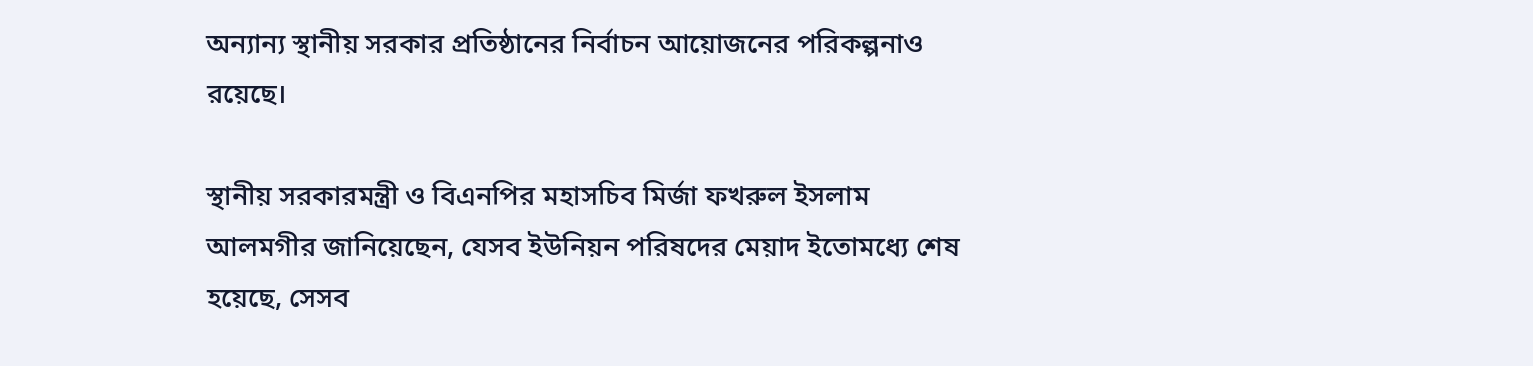অন্যান্য স্থানীয় সরকার প্রতিষ্ঠানের নির্বাচন আয়োজনের পরিকল্পনাও রয়েছে।

স্থানীয় সরকারমন্ত্রী ও বিএনপির মহাসচিব মির্জা ফখরুল ইসলাম আলমগীর জানিয়েছেন, যেসব ইউনিয়ন পরিষদের মেয়াদ ইতোমধ্যে শেষ হয়েছে, সেসব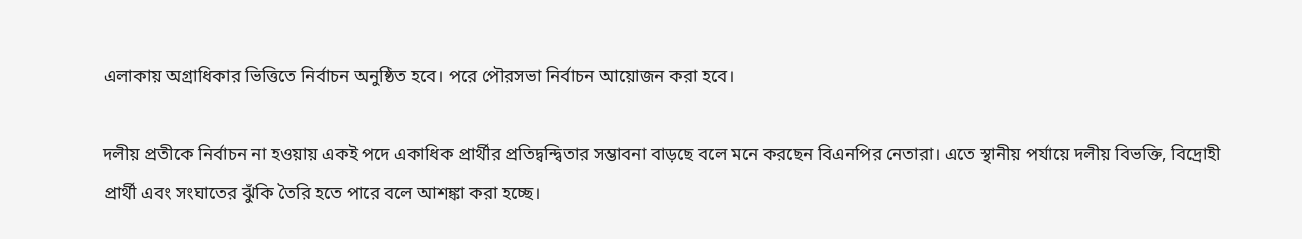এলাকায় অগ্রাধিকার ভিত্তিতে নির্বাচন অনুষ্ঠিত হবে। পরে পৌরসভা নির্বাচন আয়োজন করা হবে।

দলীয় প্রতীকে নির্বাচন না হওয়ায় একই পদে একাধিক প্রার্থীর প্রতিদ্বন্দ্বিতার সম্ভাবনা বাড়ছে বলে মনে করছেন বিএনপির নেতারা। এতে স্থানীয় পর্যায়ে দলীয় বিভক্তি, বিদ্রোহী প্রার্থী এবং সংঘাতের ঝুঁকি তৈরি হতে পারে বলে আশঙ্কা করা হচ্ছে।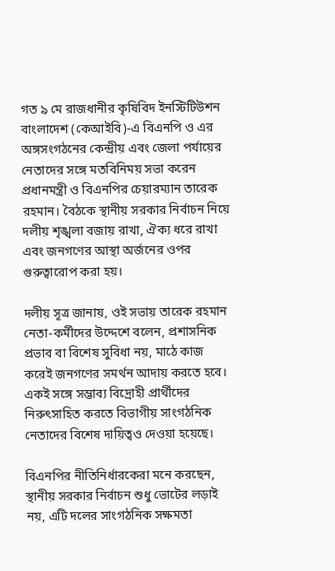গত ৯ মে রাজধানীর কৃষিবিদ ইনস্টিটিউশন বাংলাদেশ (কেআইবি)-এ বিএনপি ও এর অঙ্গসংগঠনের কেন্দ্রীয় এবং জেলা পর্যায়ের নেতাদের সঙ্গে মতবিনিময় সভা করেন প্রধানমন্ত্রী ও বিএনপির চেয়ারম্যান তারেক রহমান। বৈঠকে স্থানীয় সরকার নির্বাচন নিয়ে দলীয় শৃঙ্খলা বজায় রাখা, ঐক্য ধরে রাখা এবং জনগণের আস্থা অর্জনের ওপর গুরুত্বারোপ করা হয়।

দলীয় সূত্র জানায়, ওই সভায় তারেক রহমান নেতা-কর্মীদের উদ্দেশে বলেন, প্রশাসনিক প্রভাব বা বিশেষ সুবিধা নয়, মাঠে কাজ করেই জনগণের সমর্থন আদায় করতে হবে। একই সঙ্গে সম্ভাব্য বিদ্রোহী প্রার্থীদের নিরুৎসাহিত করতে বিভাগীয় সাংগঠনিক নেতাদের বিশেষ দায়িত্বও দেওয়া হয়েছে।

বিএনপির নীতিনির্ধারকেরা মনে করছেন, স্থানীয় সরকার নির্বাচন শুধু ভোটের লড়াই নয়, এটি দলের সাংগঠনিক সক্ষমতা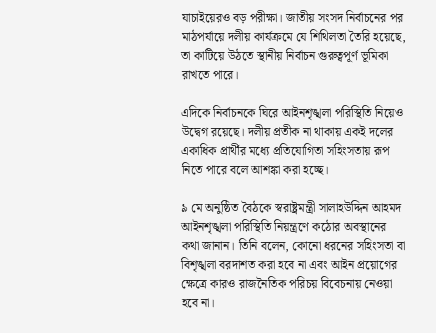যাচাইয়েরও বড় পরীক্ষা। জাতীয় সংসদ নির্বাচনের পর মাঠপর্যায়ে দলীয় কার্যক্রমে যে শিথিলতা তৈরি হয়েছে, তা কাটিয়ে উঠতে স্থানীয় নির্বাচন গুরুত্বপূর্ণ ভূমিকা রাখতে পারে।

এদিকে নির্বাচনকে ঘিরে আইনশৃঙ্খলা পরিস্থিতি নিয়েও উদ্বেগ রয়েছে। দলীয় প্রতীক না থাকায় একই দলের একাধিক প্রার্থীর মধ্যে প্রতিযোগিতা সহিংসতায় রূপ নিতে পারে বলে আশঙ্কা করা হচ্ছে।

৯ মে অনুষ্ঠিত বৈঠকে স্বরাষ্ট্রমন্ত্রী সালাহউদ্দিন আহমদ আইনশৃঙ্খলা পরিস্থিতি নিয়ন্ত্রণে কঠোর অবস্থানের কথা জানান। তিনি বলেন, কোনো ধরনের সহিংসতা বা বিশৃঙ্খলা বরদাশত করা হবে না এবং আইন প্রয়োগের ক্ষেত্রে কারও রাজনৈতিক পরিচয় বিবেচনায় নেওয়া হবে না।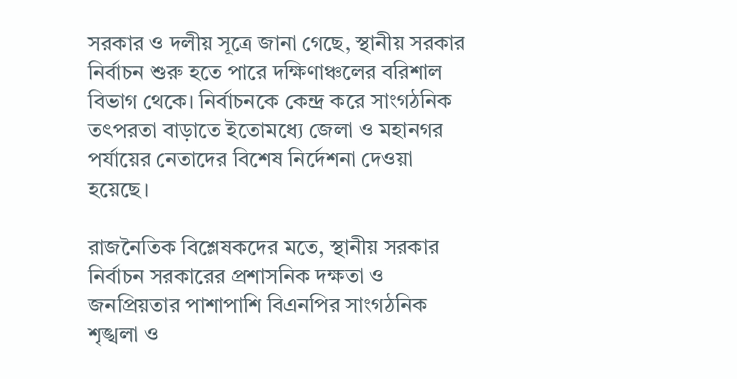সরকার ও দলীয় সূত্রে জানা গেছে, স্থানীয় সরকার নির্বাচন শুরু হতে পারে দক্ষিণাঞ্চলের বরিশাল বিভাগ থেকে। নির্বাচনকে কেন্দ্র করে সাংগঠনিক তৎপরতা বাড়াতে ইতোমধ্যে জেলা ও মহানগর পর্যায়ের নেতাদের বিশেষ নির্দেশনা দেওয়া হয়েছে।

রাজনৈতিক বিশ্লেষকদের মতে, স্থানীয় সরকার নির্বাচন সরকারের প্রশাসনিক দক্ষতা ও জনপ্রিয়তার পাশাপাশি বিএনপির সাংগঠনিক শৃঙ্খলা ও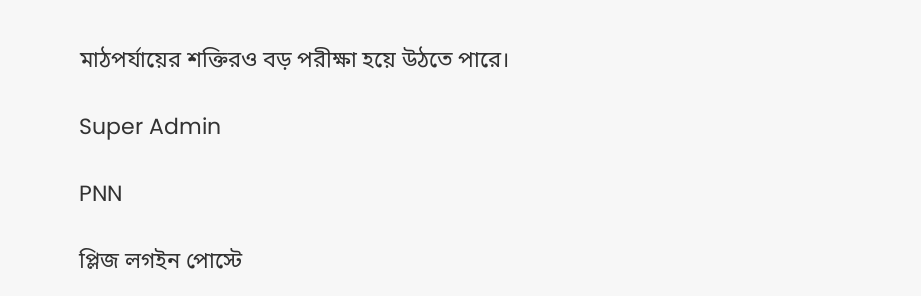মাঠপর্যায়ের শক্তিরও বড় পরীক্ষা হয়ে উঠতে পারে।

Super Admin

PNN

প্লিজ লগইন পোস্টে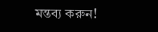মন্তব্য করুন!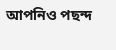আপনিও পছন্দ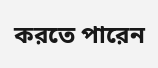করতে পারেন